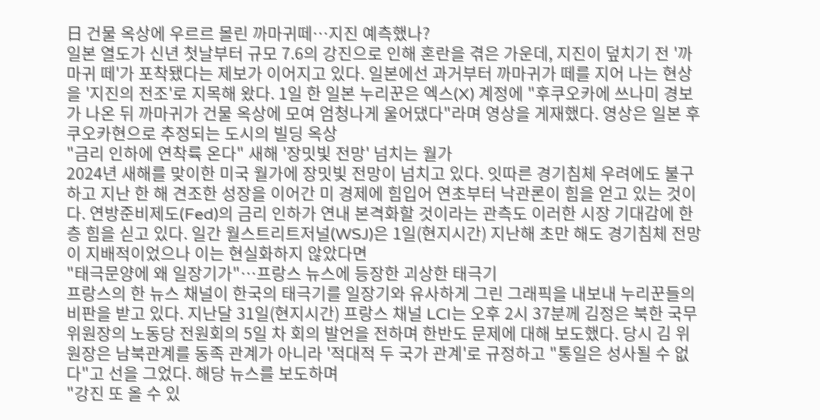日 건물 옥상에 우르르 몰린 까마귀떼…지진 예측했나?
일본 열도가 신년 첫날부터 규모 7.6의 강진으로 인해 혼란을 겪은 가운데, 지진이 덮치기 전 '까마귀 떼'가 포착됐다는 제보가 이어지고 있다. 일본에선 과거부터 까마귀가 떼를 지어 나는 현상을 '지진의 전조'로 지목해 왔다. 1일 한 일본 누리꾼은 엑스(X) 계정에 "후쿠오카에 쓰나미 경보가 나온 뒤 까마귀가 건물 옥상에 모여 엄청나게 울어댔다"라며 영상을 게재했다. 영상은 일본 후쿠오카현으로 추정되는 도시의 빌딩 옥상
"금리 인하에 연착륙 온다" 새해 '장밋빛 전망' 넘치는 월가
2024년 새해를 맞이한 미국 월가에 장밋빛 전망이 넘치고 있다. 잇따른 경기침체 우려에도 불구하고 지난 한 해 견조한 성장을 이어간 미 경제에 힘입어 연초부터 낙관론이 힘을 얻고 있는 것이다. 연방준비제도(Fed)의 금리 인하가 연내 본격화할 것이라는 관측도 이러한 시장 기대감에 한층 힘을 싣고 있다. 일간 월스트리트저널(WSJ)은 1일(현지시간) 지난해 초만 해도 경기침체 전망이 지배적이었으나 이는 현실화하지 않았다면
"태극문양에 왜 일장기가"…프랑스 뉴스에 등장한 괴상한 태극기
프랑스의 한 뉴스 채널이 한국의 태극기를 일장기와 유사하게 그린 그래픽을 내보내 누리꾼들의 비판을 받고 있다. 지난달 31일(현지시간) 프랑스 채널 LCI는 오후 2시 37분께 김정은 북한 국무위원장의 노동당 전원회의 5일 차 회의 발언을 전하며 한반도 문제에 대해 보도했다. 당시 김 위원장은 남북관계를 동족 관계가 아니라 '적대적 두 국가 관계'로 규정하고 "통일은 성사될 수 없다"고 선을 그었다. 해당 뉴스를 보도하며
"강진 또 올 수 있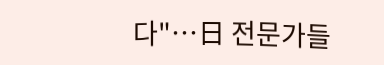다"…日 전문가들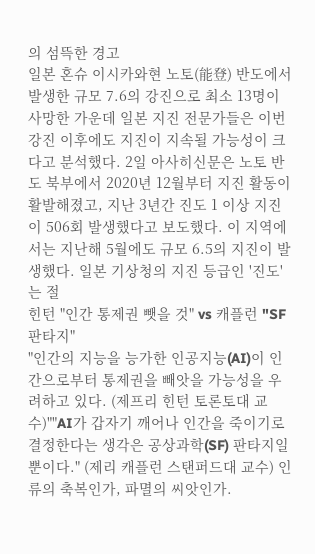의 섬뜩한 경고
일본 혼슈 이시카와현 노토(能登) 반도에서 발생한 규모 7.6의 강진으로 최소 13명이 사망한 가운데 일본 지진 전문가들은 이번 강진 이후에도 지진이 지속될 가능성이 크다고 분석했다. 2일 아사히신문은 노토 반도 북부에서 2020년 12월부터 지진 활동이 활발해졌고, 지난 3년간 진도 1 이상 지진이 506회 발생했다고 보도했다. 이 지역에서는 지난해 5월에도 규모 6.5의 지진이 발생했다. 일본 기상청의 지진 등급인 '진도'는 절
힌턴 "인간 통제권 뺏을 것" vs 캐플런 "SF판타지"
"인간의 지능을 능가한 인공지능(AI)이 인간으로부터 통제권을 빼앗을 가능성을 우려하고 있다. (제프리 힌턴 토론토대 교수)""AI가 갑자기 깨어나 인간을 죽이기로 결정한다는 생각은 공상과학(SF) 판타지일 뿐이다." (제리 캐플런 스탠퍼드대 교수) 인류의 축복인가, 파멸의 씨앗인가.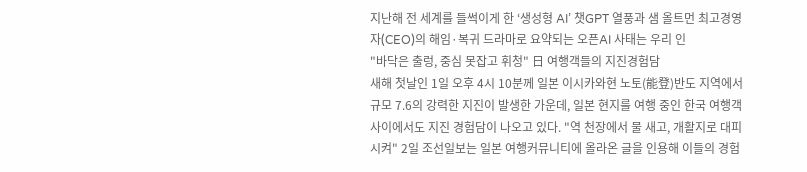지난해 전 세계를 들썩이게 한 ‘생성형 AI’ 챗GPT 열풍과 샘 올트먼 최고경영자(CEO)의 해임·복귀 드라마로 요약되는 오픈AI 사태는 우리 인
"바닥은 출렁, 중심 못잡고 휘청" 日 여행객들의 지진경험담
새해 첫날인 1일 오후 4시 10분께 일본 이시카와현 노토(能登)반도 지역에서 규모 7.6의 강력한 지진이 발생한 가운데, 일본 현지를 여행 중인 한국 여행객 사이에서도 지진 경험담이 나오고 있다. "역 천장에서 물 새고, 개활지로 대피시켜" 2일 조선일보는 일본 여행커뮤니티에 올라온 글을 인용해 이들의 경험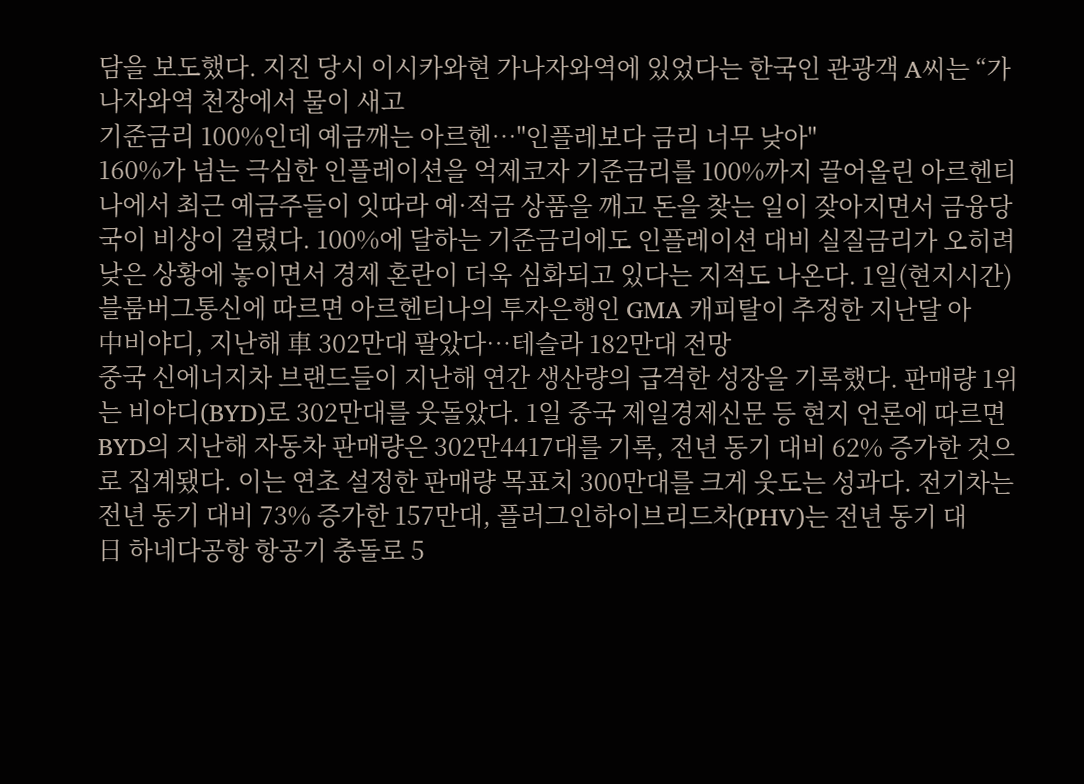담을 보도했다. 지진 당시 이시카와현 가나자와역에 있었다는 한국인 관광객 A씨는 “가나자와역 천장에서 물이 새고
기준금리 100%인데 예금깨는 아르헨…"인플레보다 금리 너무 낮아"
160%가 넘는 극심한 인플레이션을 억제코자 기준금리를 100%까지 끌어올린 아르헨티나에서 최근 예금주들이 잇따라 예·적금 상품을 깨고 돈을 찾는 일이 잦아지면서 금융당국이 비상이 걸렸다. 100%에 달하는 기준금리에도 인플레이션 대비 실질금리가 오히려 낮은 상황에 놓이면서 경제 혼란이 더욱 심화되고 있다는 지적도 나온다. 1일(현지시간) 블룸버그통신에 따르면 아르헨티나의 투자은행인 GMA 캐피탈이 추정한 지난달 아
中비야디, 지난해 車 302만대 팔았다…테슬라 182만대 전망
중국 신에너지차 브랜드들이 지난해 연간 생산량의 급격한 성장을 기록했다. 판매량 1위는 비야디(BYD)로 302만대를 웃돌았다. 1일 중국 제일경제신문 등 현지 언론에 따르면 BYD의 지난해 자동차 판매량은 302만4417대를 기록, 전년 동기 대비 62% 증가한 것으로 집계됐다. 이는 연초 설정한 판매량 목표치 300만대를 크게 웃도는 성과다. 전기차는 전년 동기 대비 73% 증가한 157만대, 플러그인하이브리드차(PHV)는 전년 동기 대
日 하네다공항 항공기 충돌로 5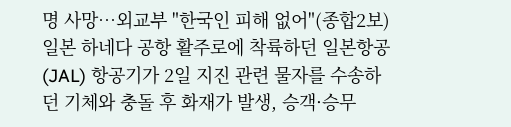명 사망…외교부 "한국인 피해 없어"(종합2보)
일본 하네다 공항 활주로에 착륙하던 일본항공(JAL) 항공기가 2일 지진 관련 물자를 수송하던 기체와 충돌 후 화재가 발생, 승객·승무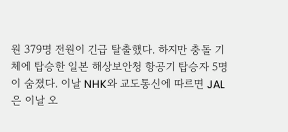원 379명 전원이 긴급 탈출했다. 하지만 충돌 기체에 탑승한 일본 해상보안청 항공기 탑승자 5명이 숨졌다. 이날 NHK와 교도통신에 따르면 JAL은 이날 오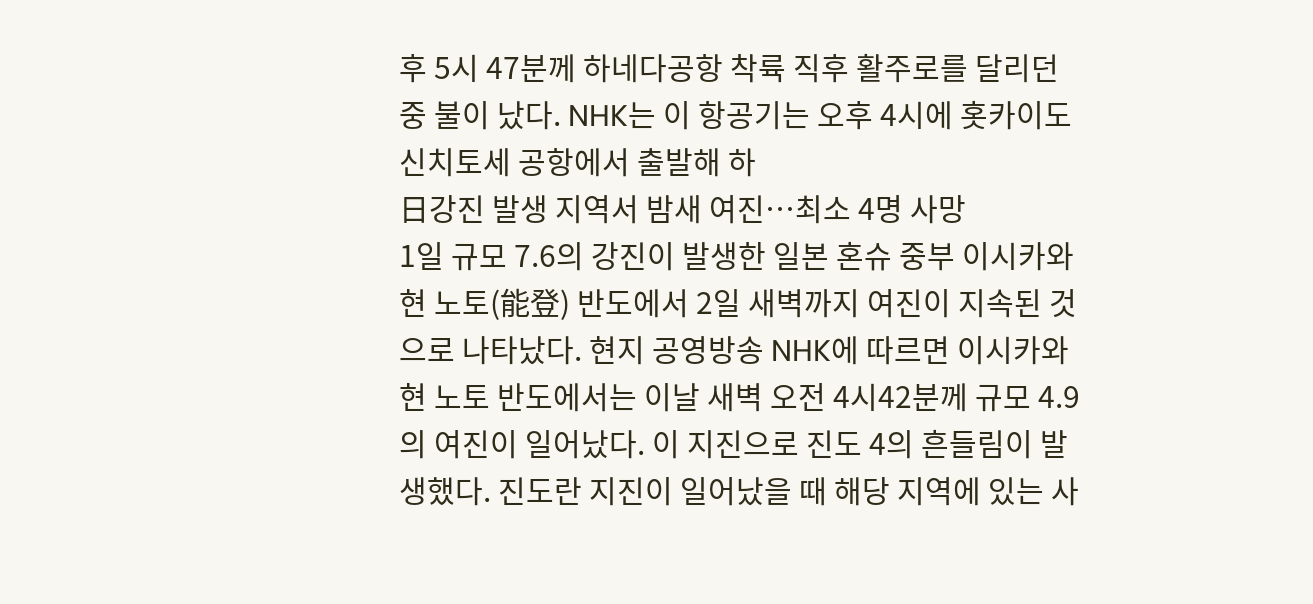후 5시 47분께 하네다공항 착륙 직후 활주로를 달리던 중 불이 났다. NHK는 이 항공기는 오후 4시에 홋카이도 신치토세 공항에서 출발해 하
日강진 발생 지역서 밤새 여진…최소 4명 사망
1일 규모 7.6의 강진이 발생한 일본 혼슈 중부 이시카와현 노토(能登) 반도에서 2일 새벽까지 여진이 지속된 것으로 나타났다. 현지 공영방송 NHK에 따르면 이시카와현 노토 반도에서는 이날 새벽 오전 4시42분께 규모 4.9의 여진이 일어났다. 이 지진으로 진도 4의 흔들림이 발생했다. 진도란 지진이 일어났을 때 해당 지역에 있는 사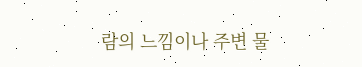람의 느낌이나 주변 물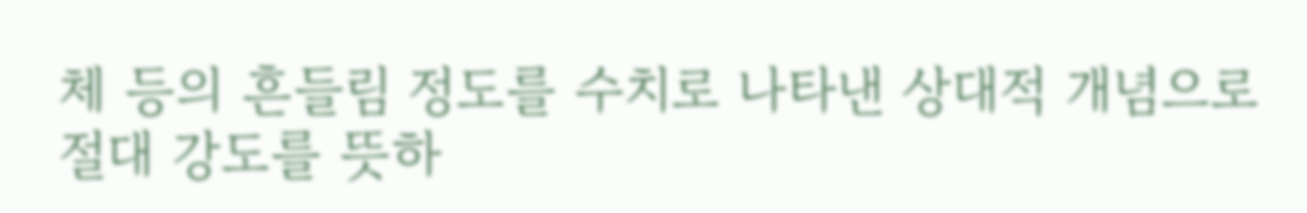체 등의 흔들림 정도를 수치로 나타낸 상대적 개념으로 절대 강도를 뜻하